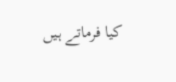کیا فرماتے ہیں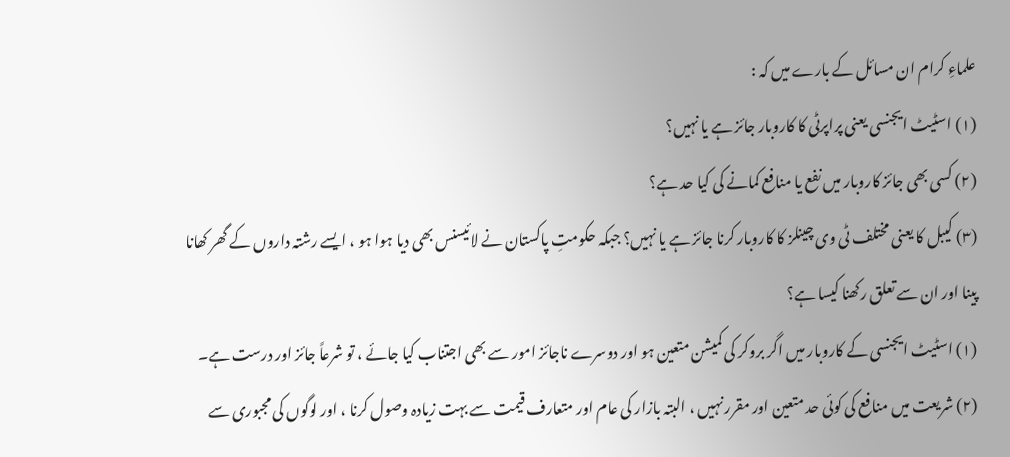علماءِ کرام ان مسائل کے بارے میں کہ :
(۱) اسٹیٹ ایجنسی یعنی پراپرٹی کا کاروبار جائز ہے یا نہیں؟
(۲) کسی بھی جائز کاروبار میں نفع یا منافع کمانے کی کیا حد ہے؟
(۳) کیبل کا یعنی مختلف ٹی وی چینلز کا کاروبار کرنا جائز ہے یا نہیں؟ جبکہ حکومتِ پاکستان نے لائیسنس بھی دیا ہوا ہو ، ایسے رشتہ داروں کے گھر کھانا پینا اور ان سے تعلق رکھنا کیسا ہے؟
(۱) اسٹیٹ ایجنسی کے کاروبار میں اگر بروکر کی کمیشن متعین ہو اور دوسرے ناجائز امور سے بھی اجتناب کیا جائے ، تو شرعاً جائز اور درست ہے۔
(۲) شریعت میں منافع کی کوئی حد متعین اور مقرر نہیں ، البتہ بازار کی عام اور متعارف قیمت سے بہت زیادہ وصول کرنا ، اور لوگوں کی مجبوری سے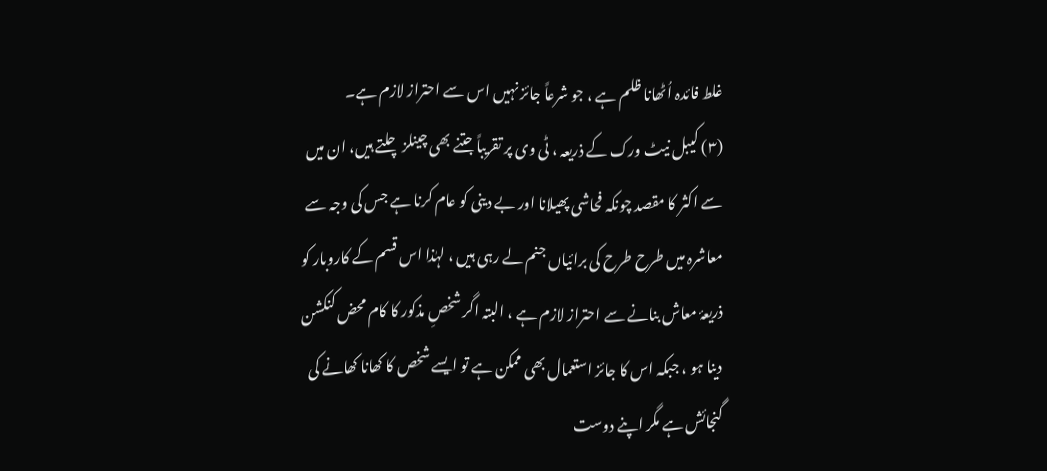غلط فائدہ اُٹھانا ظلم ہے ، جو شرعاً جائز نہیں اس سے احتراز لازم ہے۔
(۳) کیبل نیٹ ورک کے ذریعہ ، ٹی وی پر تقریباً جتنے بھی چینلز چلتے ہیں، ان میں سے اکثر کا مقصد چونکہ فحاشی پھیلانا اور بے دینی کو عام کرنا ہے جس کی وجہ سے معاشرہ میں طرح طرح کی برائیاں جنم لے رہی ہیں ، لہٰذا اس قسم کے کاروبار کو ذریعۂ معاش بنانے سے احتراز لازم ہے ، البتہ اگر شخصِ مذکور کا کام محض کنکشن دینا ہو ، جبکہ اس کا جائز استعمال بھی ممکن ہے تو ایسے شخص کا کھانا کھانے کی گنجائش ہے مگر اپنے دوست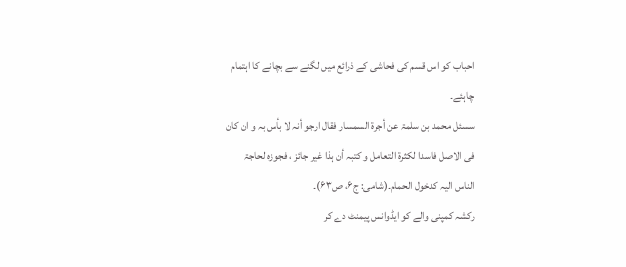احباب کو اس قسم کی فحاشی کے ذرائع میں لگنے سے بچانے کا اہتمام چاہئے۔
سسئل محمد بن سلمۃ عن أجرۃ السمسار فقال ارجو أنہ لا بأس بہ و ان کان فی الاصل فاسدا لکثرۃ التعامل و کتبہ أن ہذا غیر جائز ، فجوزہ لحاجۃ الناس الیہ کدخول الحمام۔(شامی: ج۶، ص۶۳)۔
رکشہ کمپنی والے کو ایڈوانس پیمنٹ دے کر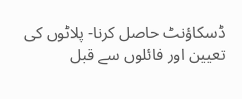ڈسکاؤنٹ حاصل کرنا- پلاٹوں کی تعیین اور فائلوں سے قبل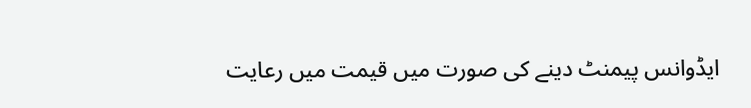ایڈوانس پیمنٹ دینے کی صورت میں قیمت میں رعایت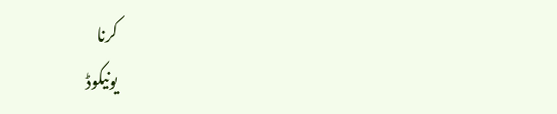کرنا
یونیکوڈ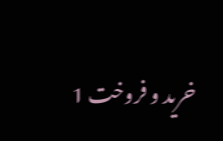خرید و فروخت 1